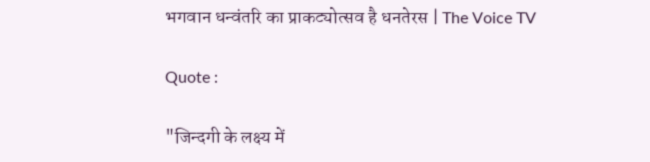भगवान धन्वंतरि का प्राकट्योत्सव है धनतेरस | The Voice TV

Quote :

"जिन्दगी के लक्ष्य में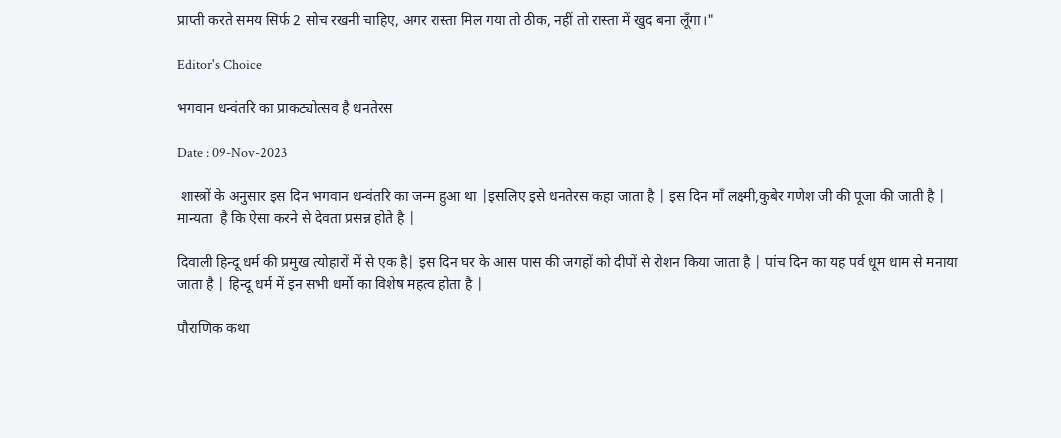प्राप्ती करते समय सिर्फ 2 सोच रखनी चाहिए, अगर रास्ता मिल गया तो ठीक, नहीं तो रास्ता में खुद बना लूँगा।"

Editor's Choice

भगवान धन्वंतरि का प्राकट्योत्सव है धनतेरस

Date : 09-Nov-2023

 शास्त्रों के अनुसार इस दिन भगवान धन्वंतरि का जन्म हुआ था |इसलिए इसे धनतेरस कहा जाता है | इस दिन माँ लक्ष्मी,कुबेर गणेश जी की पूजा की जाती है | मान्यता  है कि ऐसा करने से देवता प्रसन्न होते है |

दिवाली हिन्दू धर्म की प्रमुख त्योहारों में से एक है| इस दिन घर के आस पास की जगहों को दीपों से रोशन किया जाता है | पांच दिन का यह पर्व धूम धाम से मनाया जाता है | हिन्दू धर्म में इन सभी धर्मो का विशेष महत्व होता है |

पौराणिक कथा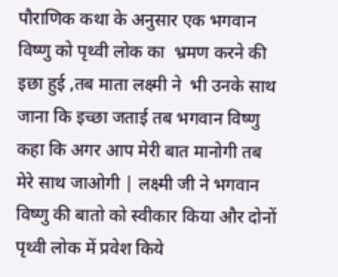पौराणिक कथा के अनुसार एक भगवान विष्णु को पृथ्वी लोक का  भ्रमण करने की इछा हुई ,तब माता लक्ष्मी ने  भी उनके साथ जाना कि इच्छा जताई तब भगवान विष्णु कहा कि अगर आप मेरी बात मानोगी तब मेरे साथ जाओगी | लक्ष्मी जी ने भगवान विष्णु की बातो को स्वीकार किया और दोनों पृथ्वी लोक में प्रवेश किये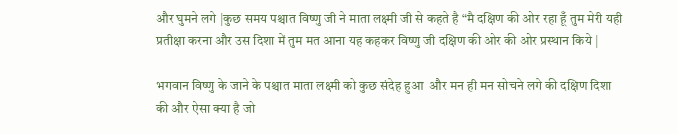और घुमने लगे |कुछ समय पश्चात विष्णु जी ने माता लक्ष्मी जी से कहते है “मै दक्षिण की ओर रहा हूँ तुम मेरी यही प्रतीक्षा करना और उस दिशा में तुम मत आना यह कहकर विष्णु जी दक्षिण की ओर की ओर प्रस्थान किये |

भगवान विष्णु के जाने के पश्चात माता लक्ष्मी को कुछ संदेह हुआ  और मन ही मन सोचने लगे की दक्षिण दिशा की और ऐसा क्या है जो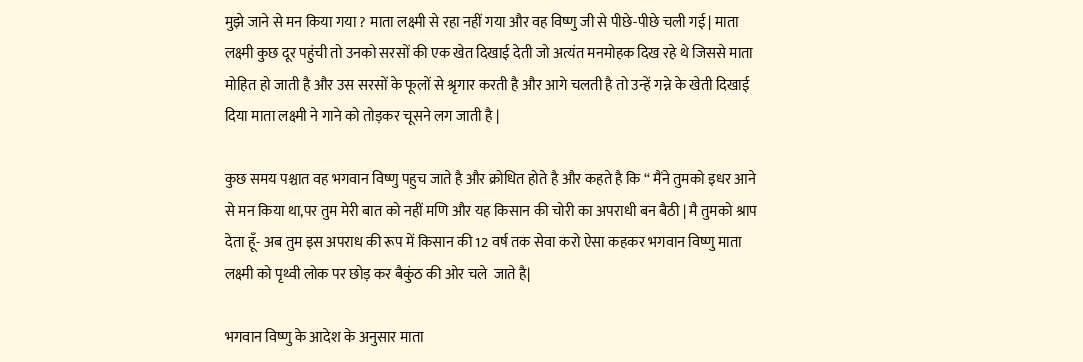मुझे जाने से मन किया गया ? माता लक्ष्मी से रहा नहीं गया और वह विष्णु जी से पीछे-पीछे चली गई | माता लक्ष्मी कुछ दूर पहुंची तो उनको सरसों की एक खेत दिखाई देती जो अत्यंत मनमोहक दिख रहे थे जिससे माता मोहित हो जाती है और उस सरसों के फूलों से श्रृगार करती है और आगे चलती है तो उन्हें गन्ने के खेती दिखाई दिया माता लक्ष्मी ने गाने को तोड़कर चूसने लग जाती है |

कुछ समय पश्चात वह भगवान विष्णु पहुच जाते है और क्रोधित होते है और कहते है कि “ मैंने तुमको इधर आने से मन किया था,पर तुम मेरी बात को नहीं मणि और यह किसान की चोरी का अपराधी बन बैठी | मै तुमको श्राप देता हूँ- अब तुम इस अपराध की रूप में किसान की 12 वर्ष तक सेवा करो ऐसा कहकर भगवान विष्णु माता लक्ष्मी को पृथ्वी लोक पर छोड़ कर बैकुंठ की ओर चले  जाते है|

भगवान विष्णु के आदेश के अनुसार माता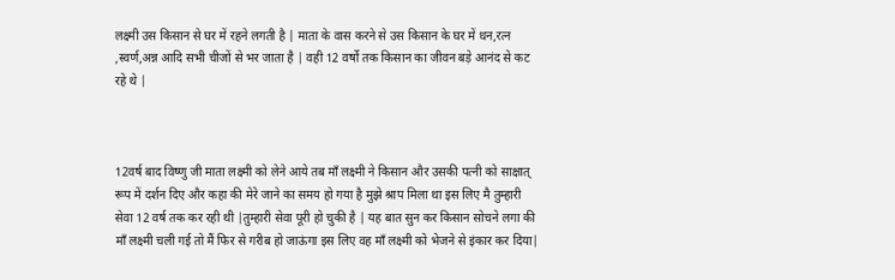लक्ष्मी उस किसान से घर में रहने लगती है | माता के वास करने से उस किसान के घर में धन,रत्न ,स्वर्ण,अन्न आदि सभी चीजों से भर जाता है | वही 12 वर्षो तक किसान का जीवन बड़े आनंद से कट रहे थे |



12वर्ष बाद विष्णु जी माता लक्ष्मी को लेने आये तब माँ लक्ष्मी ने किसान और उसकी पत्नी को साक्षात् रूप में दर्शन दिए और कहा की मेरे जाने का समय हो गया है मुझे श्राप मिला था इस लिए मै तुम्हारी सेवा 12 वर्ष तक कर रही थी |तुम्हारी सेवा पूरी हो चुकी है | यह बात सुन कर किसान सोचने लगा की माँ लक्ष्मी चली गई तो मैं फिर से गरीब हो जाऊंगा इस लिए वह माँ लक्ष्मी को भेजने से इंकार कर दिया|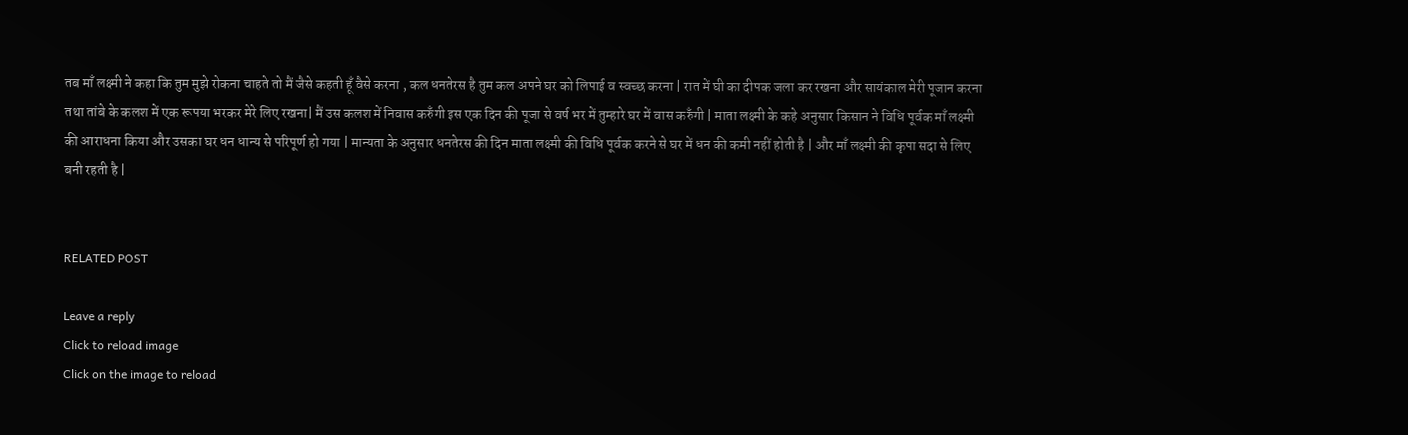तब माँ लक्ष्मी ने कहा कि तुम मुझे रोकना चाहते तो मैं जैसे कहती हूँ वैसे करना , कल धनतेरस है तुम कल अपने घर को लिपाई व स्वच्छ करना | रात में घी का दीपक जला कर रखना और सायंकाल मेरी पूजान करना तथा तांबे के कलश में एक रूपया भरकर मेरे लिए रखना| मैं उस कलश में निवास करुँगी इस एक दिन की पूजा से वर्ष भर में तुम्हारे घर में वास करुँगी | माता लक्ष्मी के कहे अनुसार किसान ने विधि पूर्वक माँ लक्ष्मी की आराधना किया और उसका घर धन धान्य से परिपूर्ण हो गया | मान्यता के अनुसार धनतेरस की दिन माता लक्ष्मी की विधि पूर्वक करने से घर में धन की कमी नहीं होती है | और माँ लक्ष्मी की कृपा सदा से लिए बनी रहती है |


RELATED POST

Leave a reply
Click to reload image
Click on the image to reload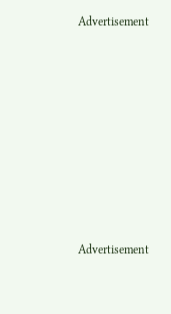Advertisement









Advertisement